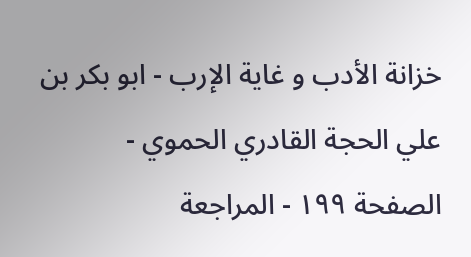خزانة الأدب و غاية الإرب - ابو بكر بن علي الحجة القادري الحموي - الصفحة ١٩٩ - المراجعة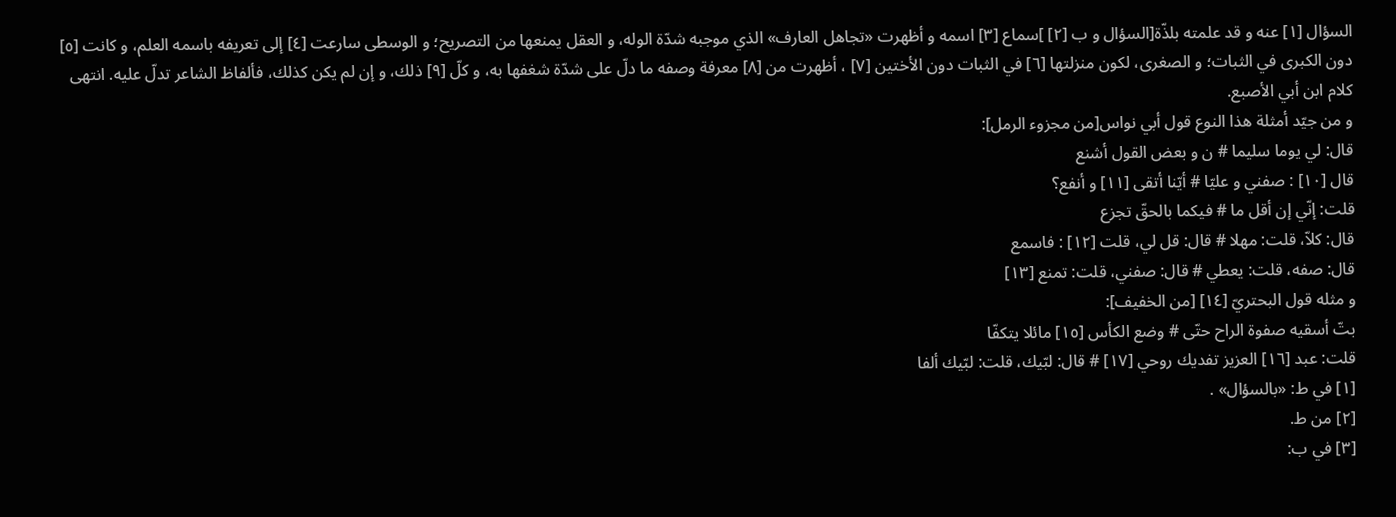السؤال [١] عنه و قد علمته بلذّة[السؤال و ب [٢] ]سماع [٣] اسمه و أظهرت «تجاهل العارف» الذي موجبه شدّة الوله، و العقل يمنعها من التصريح؛ و الوسطى سارعت [٤] إلى تعريفه باسمه العلم، و كانت [٥] دون الكبرى في الثبات؛ و الصغرى، لكون منزلتها [٦] في الثبات دون الأختين [٧] ، أظهرت من [٨] معرفة وصفه ما دلّ على شدّة شغفها به، و كلّ [٩] ذلك، و إن لم يكن كذلك، فألفاظ الشاعر تدلّ عليه. انتهى كلام ابن أبي الأصبع.
و من جيّد أمثلة هذا النوع قول أبي نواس[من مجزوء الرمل]:
قال: لي يوما سليما # ن و بعض القول أشنع
قال [١٠] : صفني و عليّا # أيّنا أتقى [١١] و أنفع؟
قلت: إنّي إن أقل ما # فيكما بالحقّ تجزع
قال: كلاّ، قلت: مهلا # قال: قل لي، قلت [١٢] : فاسمع
قال: صفه، قلت: يعطي # قال: صفني، قلت: تمنع [١٣]
و مثله قول البحتريّ [١٤] [من الخفيف]:
بتّ أسقيه صفوة الراح حتّى # وضع الكأس [١٥] مائلا يتكفّا
قلت: عبد [١٦] العزيز تفديك روحي [١٧] # قال: لبّيك، قلت: لبّيك ألفا
[١] في ط: «بالسؤال» .
[٢] من ط.
[٣] في ب: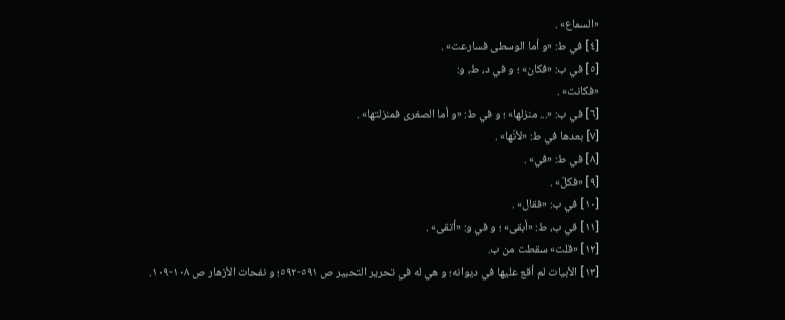«السماع» .
[٤] في ط: «و أما الوسطى فسارعت» .
[٥] في ب: «فكان» ؛ و في د، ط، و:
«فكانت» .
[٦] في ب: «... منزلها» ؛ و في ط: «و أما الصغرى فمنزلتها» .
[٧] بعدها في ط: «لأنّها» .
[٨] في ط: «في» .
[٩] «فكلّ» .
[١٠] في ب: «فقال» .
[١١] في ب، ط: «أبقى» ؛ و في و: «أتقى» .
[١٢] «قلت» سقطت من ب.
[١٣] الأبيات لم أقع عليها في ديوانه؛ و هي له في تحرير التحبير ص ٥٩١-٥٩٢؛ و نفحات الأزهار ص ١٠٨-١٠٩.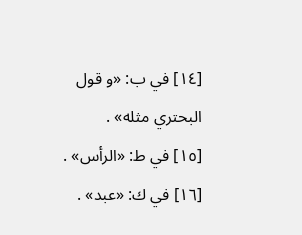[١٤] في ب: «و قول البحتري مثله» .
[١٥] في ط: «الرأس» .
[١٦] في ك: «عبد» .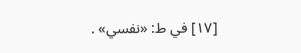[١٧] في ط: «نفسي» .